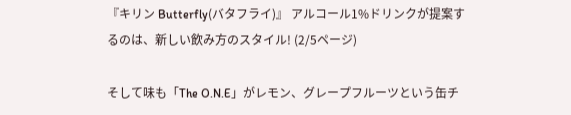『キリン Butterfly(バタフライ)』 アルコール1%ドリンクが提案するのは、新しい飲み方のスタイル! (2/5ページ)

そして味も「The O.N.E」がレモン、グレープフルーツという缶チ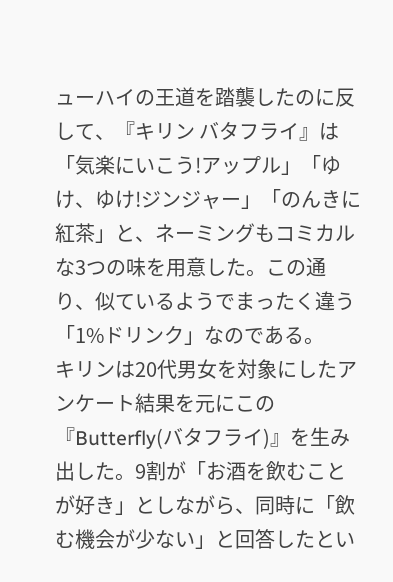ューハイの王道を踏襲したのに反して、『キリン バタフライ』は「気楽にいこう!アップル」「ゆけ、ゆけ!ジンジャー」「のんきに紅茶」と、ネーミングもコミカルな3つの味を用意した。この通り、似ているようでまったく違う「1%ドリンク」なのである。
キリンは20代男女を対象にしたアンケート結果を元にこの『Butterfly(バタフライ)』を生み出した。9割が「お酒を飲むことが好き」としながら、同時に「飲む機会が少ない」と回答したとい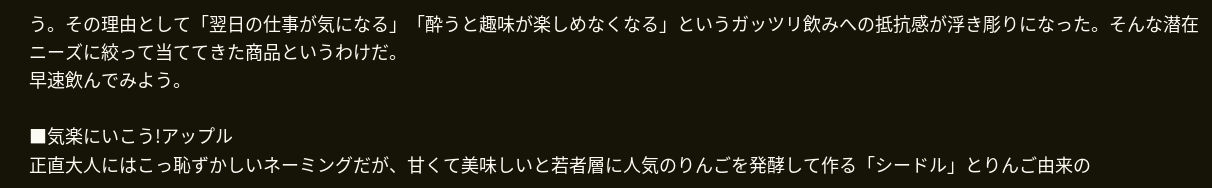う。その理由として「翌日の仕事が気になる」「酔うと趣味が楽しめなくなる」というガッツリ飲みへの抵抗感が浮き彫りになった。そんな潜在ニーズに絞って当ててきた商品というわけだ。
早速飲んでみよう。

■気楽にいこう!アップル
正直大人にはこっ恥ずかしいネーミングだが、甘くて美味しいと若者層に人気のりんごを発酵して作る「シードル」とりんご由来の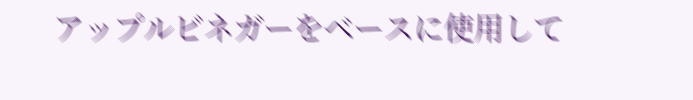アップルビネガーをベースに使用して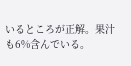いるところが正解。果汁も6%含んでいる。